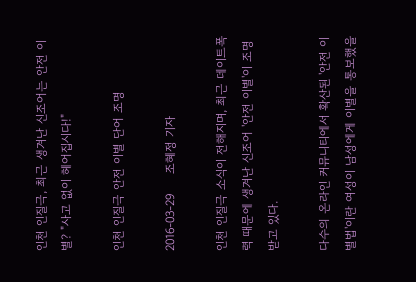인천 인질극, 최근 생겨난 신조어는 안전 이별? "사고 없이 헤어집시다!"

인천 인질극 안전 이별 단어 조명

2016-03-29     조혜정 기자

인천 인질극 소식이 전해지며, 최근 데이트폭력 때문에 생겨난 신조어 '안전 이별'이 조명 받고 있다.

다수의 온라인 커뮤니티에서 확산된 '안전 이별법'이란 여성이 남성에게 이별을 통보했을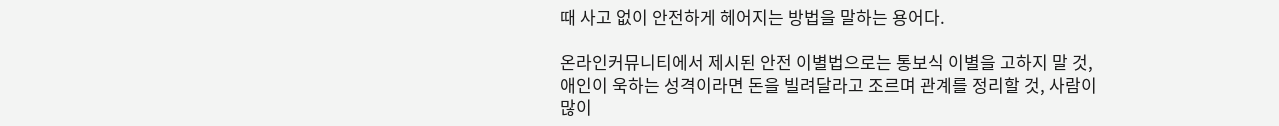때 사고 없이 안전하게 헤어지는 방법을 말하는 용어다.

온라인커뮤니티에서 제시된 안전 이별법으로는 통보식 이별을 고하지 말 것, 애인이 욱하는 성격이라면 돈을 빌려달라고 조르며 관계를 정리할 것, 사람이 많이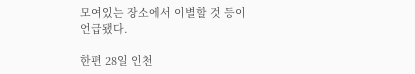모여있는 장소에서 이별할 것 등이 언급됐다.

한편 28일 인천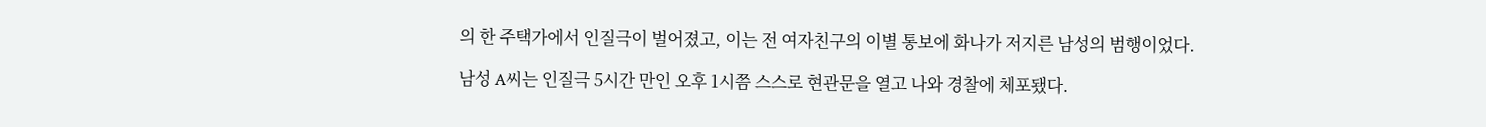의 한 주택가에서 인질극이 벌어졌고, 이는 전 여자친구의 이별 통보에 화나가 저지른 남성의 범행이었다.

남성 A씨는 인질극 5시간 만인 오후 1시쯤 스스로 현관문을 열고 나와 경찰에 체포됐다.